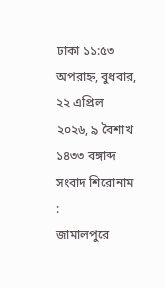ঢাকা ১১:৫৩ অপরাহ্ন, বুধবার, ২২ এপ্রিল ২০২৬, ৯ বৈশাখ ১৪৩৩ বঙ্গাব্দ
সংবাদ শিরোনাম :
জামালপুরে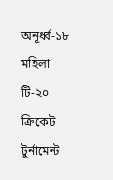অনূর্ধ্ব-১৮ মহিলা টি-২০ ক্রিকেট টুর্নামেন্ট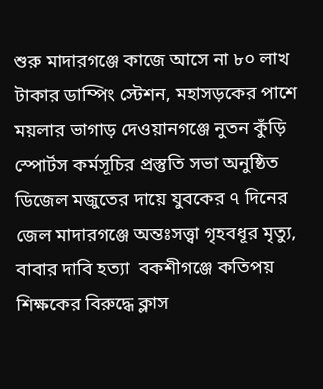শুরু মাদারগঞ্জে কাজে আসে না ৮০ লাখ টাকার ডাম্পিং স্টেশন, মহাসড়কের পাশে ময়লার ভাগাড় দেওয়ানগঞ্জে নুতন কুঁড়ি স্পোর্টস কর্মসূচির প্রস্তুতি সভা অনুষ্ঠিত ডিজেল মজুতের দায়ে যুবকের ৭ দিনের জেল মাদারগঞ্জে অন্তঃসত্ত্বা গৃহবধূর মৃত্যু, বাবার দাবি হত্যা  বকশীগঞ্জে কতিপয় শিক্ষকের বিরুদ্ধে ক্লাস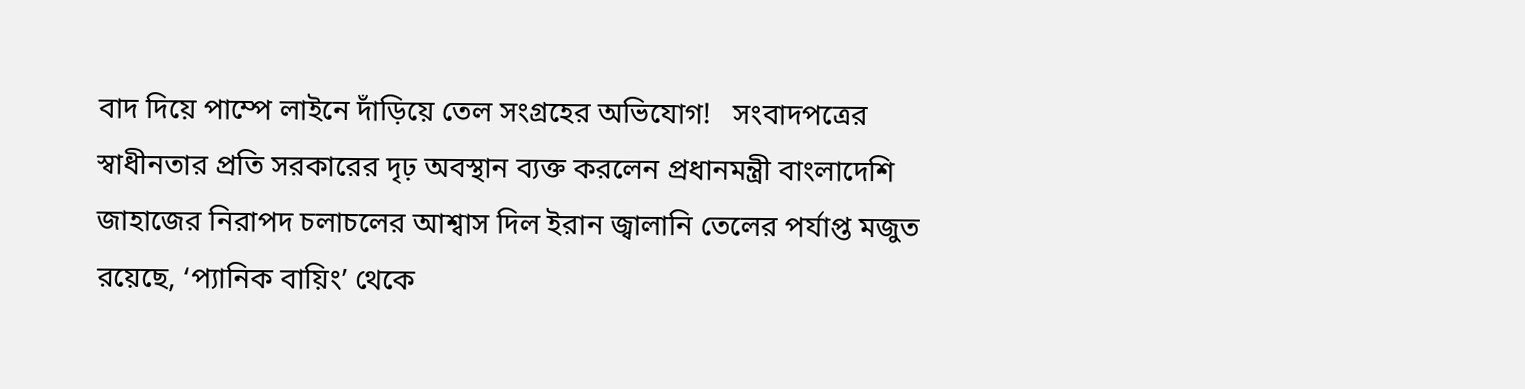বাদ দিয়ে পাম্পে লাইনে দাঁড়িয়ে তেল সংগ্রহের অভিযোগ!   সংবাদপত্রের স্বাধীনতার প্রতি সরকারের দৃঢ় অবস্থান ব্যক্ত করলেন প্রধানমন্ত্রী বাংলাদেশি জাহাজের নিরাপদ চলাচলের আশ্বাস দিল ইরান জ্বালানি তেলের পর্যাপ্ত মজুত রয়েছে, ‘প্যানিক বায়িং’ থেকে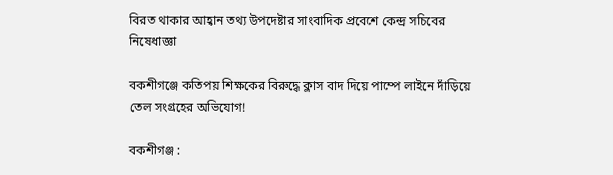বিরত থাকার আহ্বান তথ্য উপদেষ্টার সাংবাদিক প্রবেশে কেন্দ্র সচিবের নিষেধাজ্ঞা

বকশীগঞ্জে কতিপয় শিক্ষকের বিরুদ্ধে ক্লাস বাদ দিয়ে পাম্পে লাইনে দাঁড়িয়ে তেল সংগ্রহের অভিযোগ!

বকশীগঞ্জ :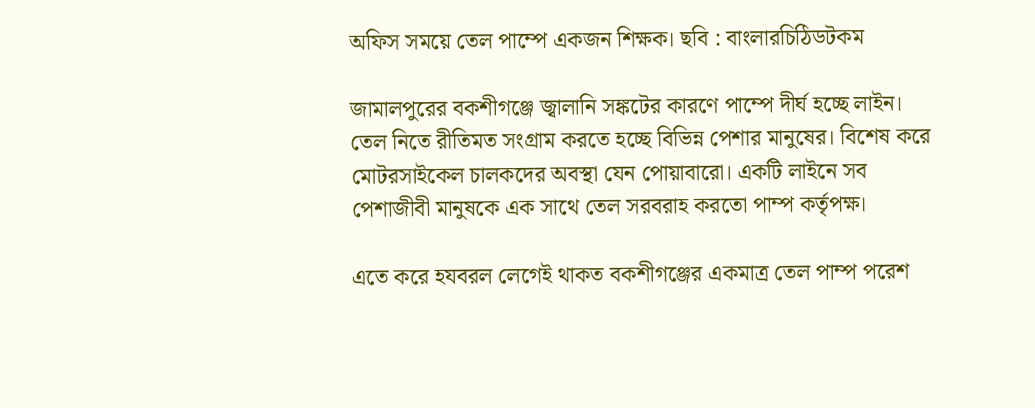অফিস সময়ে তেল পাম্পে একজন শিক্ষক। ছবি : বাংলারচিঠিডটকম

জামালপুরের বকশীগঞ্জে জ্বালানি সঙ্কটের কারণে পাম্পে দীর্ঘ হচ্ছে লাইন। তেল নিতে রীতিমত সংগ্রাম করতে হচ্ছে বিভিন্ন পেশার মানুষের। বিশেষ করে মোটরসাইকেল চালকদের অবস্থা যেন পোয়াবারো। একটি লাইনে সব পেশাজীবী মানুষকে এক সাথে তেল সরবরাহ করতো পাম্প কর্তৃপক্ষ।

এতে করে হযবরল লেগেই থাকত বকশীগঞ্জের একমাত্র তেল পাম্প পরেশ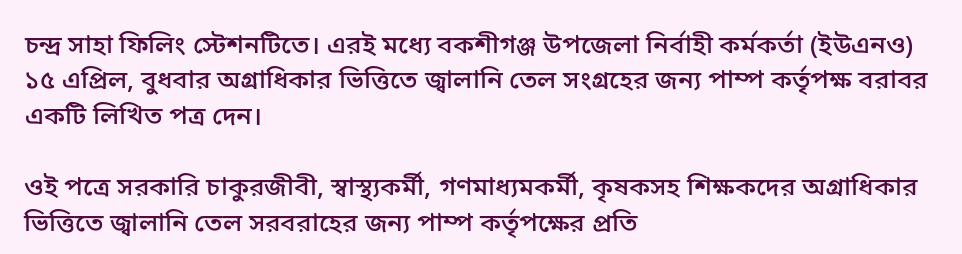চন্দ্র সাহা ফিলিং স্টেশনটিতে। এরই মধ্যে বকশীগঞ্জ উপজেলা নির্বাহী কর্মকর্তা (ইউএনও) ১৫ এপ্রিল, বুধবার অগ্রাধিকার ভিত্তিতে জ্বালানি তেল সংগ্রহের জন্য পাম্প কর্তৃপক্ষ বরাবর একটি লিখিত পত্র দেন।

ওই পত্রে সরকারি চাকুরজীবী, স্বাস্থ্যকর্মী, গণমাধ্যমকর্মী, কৃষকসহ শিক্ষকদের অগ্রাধিকার ভিত্তিতে জ্বালানি তেল সরবরাহের জন্য পাম্প কর্তৃপক্ষের প্রতি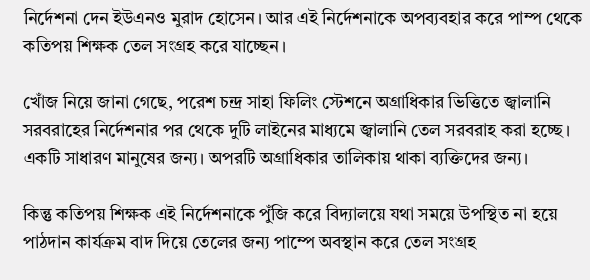নির্দেশনা দেন ইউএনও মুরাদ হোসেন। আর এই নির্দেশনাকে অপব্যবহার করে পাম্প থেকে কতিপয় শিক্ষক তেল সংগ্রহ করে যাচ্ছেন।

খোঁজ নিয়ে জানা গেছে, পরেশ চন্দ্র সাহা ফিলিং স্টেশনে অগ্রাধিকার ভিত্তিতে জ্বালানি সরবরাহের নির্দেশনার পর থেকে দুটি লাইনের মাধ্যমে জ্বালানি তেল সরবরাহ করা হচ্ছে। একটি সাধারণ মানুষের জন্য। অপরটি অগ্রাধিকার তালিকায় থাকা ব্যক্তিদের জন্য।

কিন্তু কতিপয় শিক্ষক এই নির্দেশনাকে পুঁজি করে বিদ্যালয়ে যথা সময়ে উপস্থিত না হয়ে পাঠদান কার্যক্রম বাদ দিয়ে তেলের জন্য পাম্পে অবস্থান করে তেল সংগ্রহ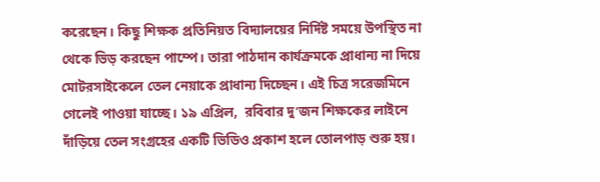করেছেন। কিছু শিক্ষক প্রতিনিয়ত বিদ্যালয়ের নির্দিষ্ট সময়ে উপস্থিত না থেকে ভিড় করছেন পাম্পে। তারা পাঠদান কার্যক্রমকে প্রাধান্য না দিয়ে মোটরসাইকেলে তেল নেয়াকে প্রাধান্য দিচ্ছেন। এই চিত্র সরেজমিনে গেলেই পাওয়া যাচ্ছে। ১৯ এপ্রিল,  রবিবার দু’জন শিক্ষকের লাইনে দাঁড়িয়ে তেল সংগ্রহের একটি ভিডিও প্রকাশ হলে তোলপাড় শুরু হয়।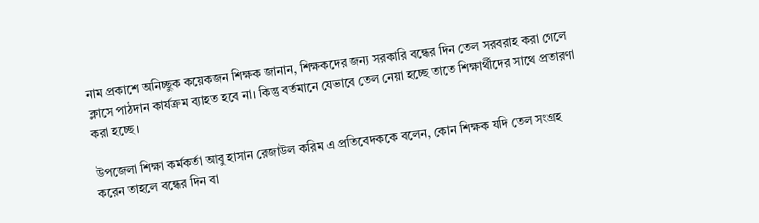নাম প্রকাশে অনিচ্ছুক কয়েকজন শিক্ষক জানান, শিক্ষকদের জন্য সরকারি বন্ধের দিন তেল সরবরাহ করা গেলে ক্লাসে পাঠদান কার্যক্রম ব্যাহত হবে না। কিন্তু বর্তমানে যেভাবে তেল নেয়া হচ্ছে তাতে শিক্ষার্থীদের সাথে প্রতারণা করা হচ্ছে।

উপজেলা শিক্ষা কর্মকর্তা আবু হাসান রেজাউল করিম এ প্রতিবেদককে বলেন, কোন শিক্ষক যদি তেল সংগ্রহ করেন তাহলে বন্ধের দিন বা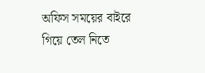অফিস সময়ের বাইরে গিয়ে তেল নিতে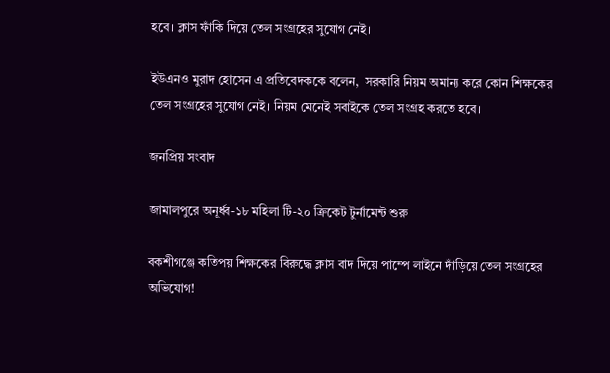হবে। ক্লাস ফাঁকি দিয়ে তেল সংগ্রহের সুযোগ নেই।

ইউএনও মুরাদ হোসেন এ প্রতিবেদককে বলেন,  সরকারি নিয়ম অমান্য করে কোন শিক্ষকের তেল সংগ্রহের সুযোগ নেই। নিয়ম মেনেই সবাইকে তেল সংগ্রহ করতে হবে।

জনপ্রিয় সংবাদ

জামালপুরে অনূর্ধ্ব-১৮ মহিলা টি-২০ ক্রিকেট টুর্নামেন্ট শুরু

বকশীগঞ্জে কতিপয় শিক্ষকের বিরুদ্ধে ক্লাস বাদ দিয়ে পাম্পে লাইনে দাঁড়িয়ে তেল সংগ্রহের অভিযোগ!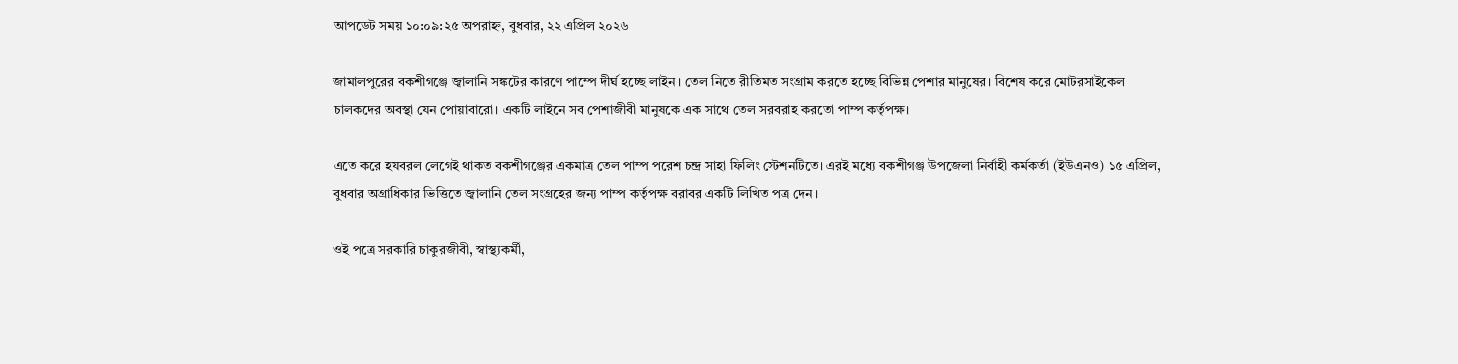আপডেট সময় ১০:০৯:২৫ অপরাহ্ন, বুধবার, ২২ এপ্রিল ২০২৬

জামালপুরের বকশীগঞ্জে জ্বালানি সঙ্কটের কারণে পাম্পে দীর্ঘ হচ্ছে লাইন। তেল নিতে রীতিমত সংগ্রাম করতে হচ্ছে বিভিন্ন পেশার মানুষের। বিশেষ করে মোটরসাইকেল চালকদের অবস্থা যেন পোয়াবারো। একটি লাইনে সব পেশাজীবী মানুষকে এক সাথে তেল সরবরাহ করতো পাম্প কর্তৃপক্ষ।

এতে করে হযবরল লেগেই থাকত বকশীগঞ্জের একমাত্র তেল পাম্প পরেশ চন্দ্র সাহা ফিলিং স্টেশনটিতে। এরই মধ্যে বকশীগঞ্জ উপজেলা নির্বাহী কর্মকর্তা (ইউএনও) ১৫ এপ্রিল, বুধবার অগ্রাধিকার ভিত্তিতে জ্বালানি তেল সংগ্রহের জন্য পাম্প কর্তৃপক্ষ বরাবর একটি লিখিত পত্র দেন।

ওই পত্রে সরকারি চাকুরজীবী, স্বাস্থ্যকর্মী,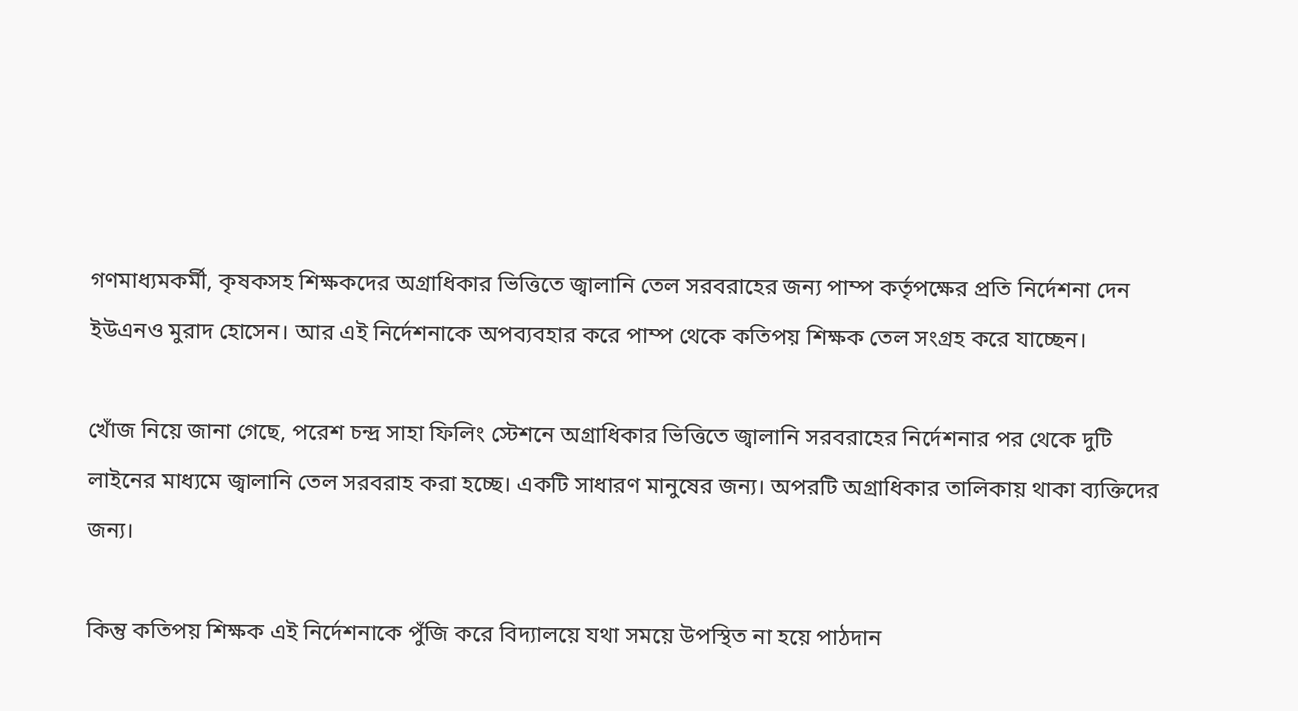গণমাধ্যমকর্মী, কৃষকসহ শিক্ষকদের অগ্রাধিকার ভিত্তিতে জ্বালানি তেল সরবরাহের জন্য পাম্প কর্তৃপক্ষের প্রতি নির্দেশনা দেন ইউএনও মুরাদ হোসেন। আর এই নির্দেশনাকে অপব্যবহার করে পাম্প থেকে কতিপয় শিক্ষক তেল সংগ্রহ করে যাচ্ছেন।

খোঁজ নিয়ে জানা গেছে, পরেশ চন্দ্র সাহা ফিলিং স্টেশনে অগ্রাধিকার ভিত্তিতে জ্বালানি সরবরাহের নির্দেশনার পর থেকে দুটি লাইনের মাধ্যমে জ্বালানি তেল সরবরাহ করা হচ্ছে। একটি সাধারণ মানুষের জন্য। অপরটি অগ্রাধিকার তালিকায় থাকা ব্যক্তিদের জন্য।

কিন্তু কতিপয় শিক্ষক এই নির্দেশনাকে পুঁজি করে বিদ্যালয়ে যথা সময়ে উপস্থিত না হয়ে পাঠদান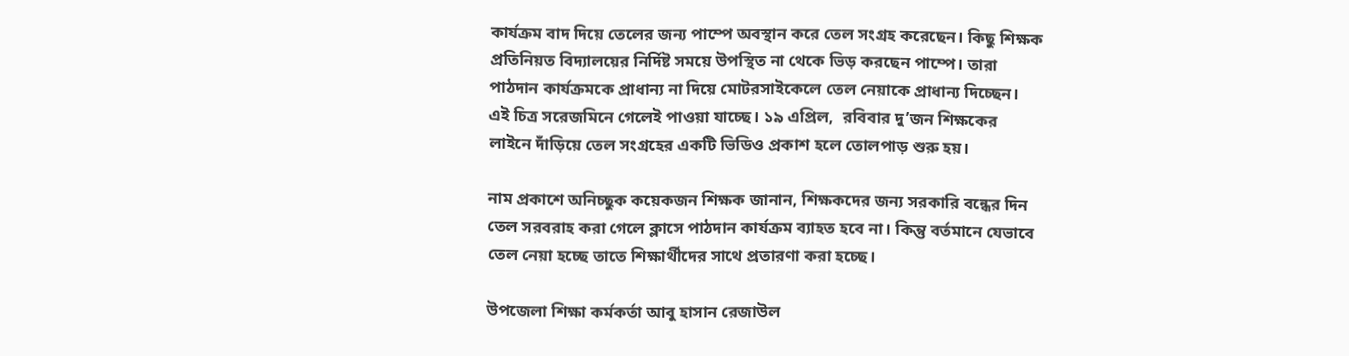কার্যক্রম বাদ দিয়ে তেলের জন্য পাম্পে অবস্থান করে তেল সংগ্রহ করেছেন। কিছু শিক্ষক প্রতিনিয়ত বিদ্যালয়ের নির্দিষ্ট সময়ে উপস্থিত না থেকে ভিড় করছেন পাম্পে। তারা পাঠদান কার্যক্রমকে প্রাধান্য না দিয়ে মোটরসাইকেলে তেল নেয়াকে প্রাধান্য দিচ্ছেন। এই চিত্র সরেজমিনে গেলেই পাওয়া যাচ্ছে। ১৯ এপ্রিল,  রবিবার দু’জন শিক্ষকের লাইনে দাঁড়িয়ে তেল সংগ্রহের একটি ভিডিও প্রকাশ হলে তোলপাড় শুরু হয়।

নাম প্রকাশে অনিচ্ছুক কয়েকজন শিক্ষক জানান, শিক্ষকদের জন্য সরকারি বন্ধের দিন তেল সরবরাহ করা গেলে ক্লাসে পাঠদান কার্যক্রম ব্যাহত হবে না। কিন্তু বর্তমানে যেভাবে তেল নেয়া হচ্ছে তাতে শিক্ষার্থীদের সাথে প্রতারণা করা হচ্ছে।

উপজেলা শিক্ষা কর্মকর্তা আবু হাসান রেজাউল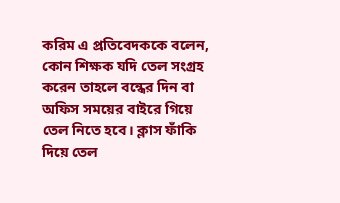করিম এ প্রতিবেদককে বলেন, কোন শিক্ষক যদি তেল সংগ্রহ করেন তাহলে বন্ধের দিন বা অফিস সময়ের বাইরে গিয়ে তেল নিতে হবে। ক্লাস ফাঁকি দিয়ে তেল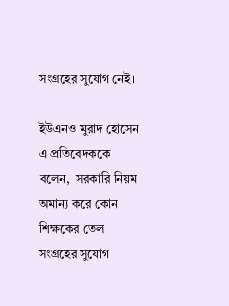সংগ্রহের সুযোগ নেই।

ইউএনও মুরাদ হোসেন এ প্রতিবেদককে বলেন,  সরকারি নিয়ম অমান্য করে কোন শিক্ষকের তেল সংগ্রহের সুযোগ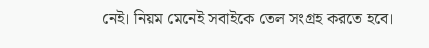নেই। নিয়ম মেনেই সবাইকে তেল সংগ্রহ করতে হবে।